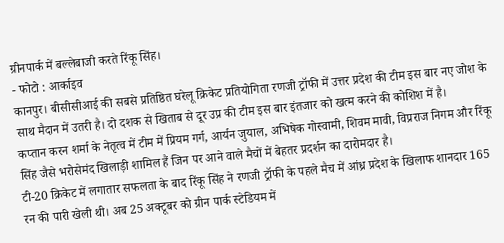ग्रीनपार्क में बल्लेबाजी करते रिंकू सिंह।
- फोटो : आर्काइव
कानपुर। बीसीसीआई की सबसे प्रतिष्ठित घरेलू क्रिकेट प्रतियोगिता रणजी ट्रॉफी में उत्तर प्रदेश की टीम इस बार नए जोश के साथ मैदान में उतरी है। दो दशक से खिताब से दूर उप्र की टीम इस बार इंतजार को खत्म करने की कोशिश में है।
कप्तान करन शर्मा के नेतृत्व में टीम में प्रियम गर्ग, आर्यन जुयाल, अभिषेक गोस्वामी, शिवम मावी, विप्रराज निगम और रिंकू सिंह जैसे भरोसेमंद खिलाड़ी शामिल हैं जिन पर आने वाले मैचों में बेहतर प्रदर्शन का दारोमदार है।
टी-20 क्रिकेट में लगातार सफलता के बाद रिंकू सिंह ने रणजी ट्रॉफी के पहले मैच में आंध्र प्रदेश के खिलाफ शानदार 165 रन की पारी खेली थी। अब 25 अक्टूबर को ग्रीन पार्क स्टेडियम में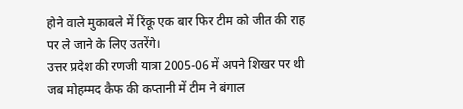होने वाले मुकाबले में रिंकू एक बार फिर टीम को जीत की राह पर ले जाने के लिए उतरेंगे।
उत्तर प्रदेश की रणजी यात्रा 2005-06 में अपने शिखर पर थी जब मोहम्मद कैफ की कप्तानी में टीम ने बंगाल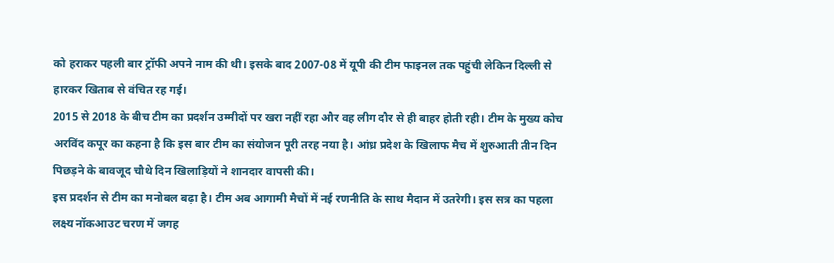को हराकर पहली बार ट्रॉफी अपने नाम की थी। इसके बाद 2007-08 में यूपी की टीम फाइनल तक पहुंची लेकिन दिल्ली से हारकर खिताब से वंचित रह गई।
2015 से 2018 के बीच टीम का प्रदर्शन उम्मीदों पर खरा नहीं रहा और वह लीग दौर से ही बाहर होती रही। टीम के मुख्य कोच अरविंद कपूर का कहना है कि इस बार टीम का संयोजन पूरी तरह नया है। आंध्र प्रदेश के खिलाफ मैच में शुरुआती तीन दिन पिछड़ने के बावजूद चौथे दिन खिलाड़ियों ने शानदार वापसी की।
इस प्रदर्शन से टीम का मनोबल बढ़ा है। टीम अब आगामी मैचों में नई रणनीति के साथ मैदान में उतरेगी। इस सत्र का पहला लक्ष्य नॉकआउट चरण में जगह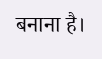बनाना है।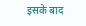इसके बाद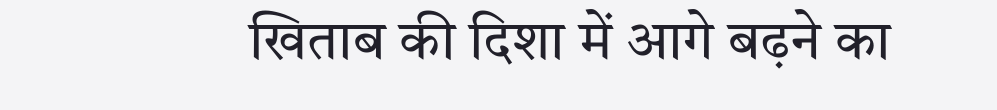खिताब की दिशा में आगे बढ़ने का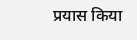प्रयास किया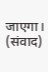जाएगा। (संवाद)